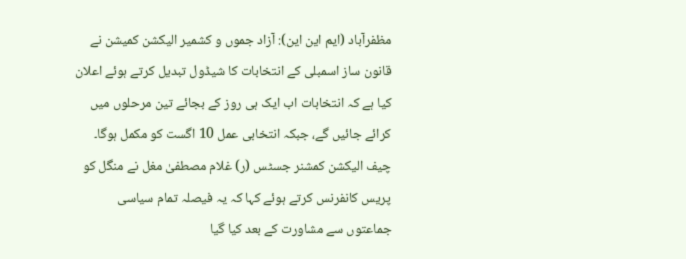مظفرآباد (ایم این این): آزاد جموں و کشمیر الیکشن کمیشن نے قانون ساز اسمبلی کے انتخابات کا شیڈول تبدیل کرتے ہوئے اعلان کیا ہے کہ انتخابات اب ایک ہی روز کے بجائے تین مرحلوں میں کرائے جائیں گے، جبکہ انتخابی عمل 10 اگست کو مکمل ہوگا۔
چیف الیکشن کمشنر جسٹس (ر) غلام مصطفیٰ مغل نے منگل کو پریس کانفرنس کرتے ہوئے کہا کہ یہ فیصلہ تمام سیاسی جماعتوں سے مشاورت کے بعد کیا گیا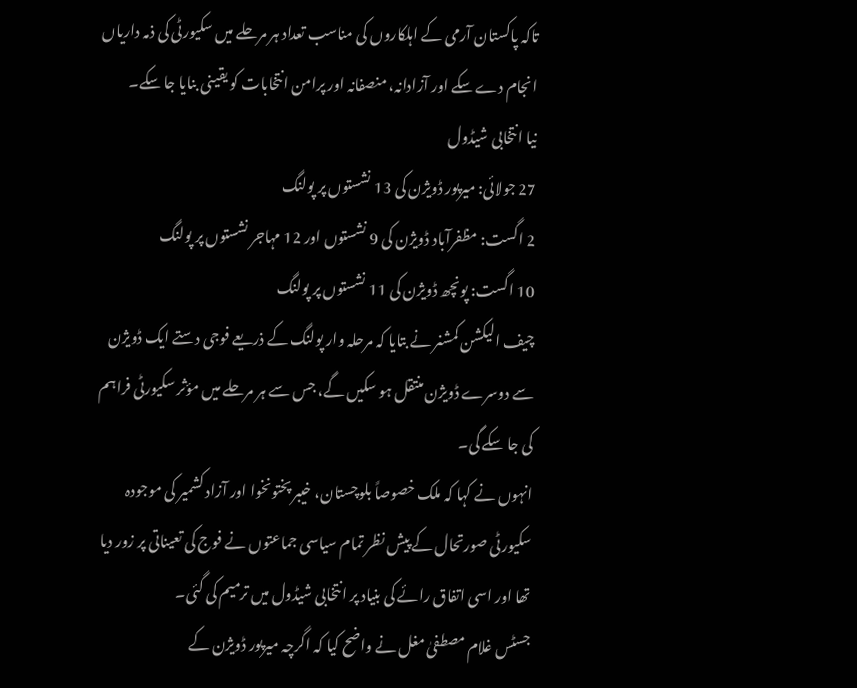تاکہ پاکستان آرمی کے اہلکاروں کی مناسب تعداد ہر مرحلے میں سکیورٹی کی ذمہ داریاں انجام دے سکے اور آزادانہ، منصفانہ اور پرامن انتخابات کو یقینی بنایا جا سکے۔
نیا انتخابی شیڈول
27 جولائی: میرپور ڈویژن کی 13 نشستوں پر پولنگ
2 اگست: مظفرآباد ڈویژن کی 9 نشستوں اور 12 مہاجر نشستوں پر پولنگ
10 اگست: پونچھ ڈویژن کی 11 نشستوں پر پولنگ
چیف الیکشن کمشنر نے بتایا کہ مرحلہ وار پولنگ کے ذریعے فوجی دستے ایک ڈویژن سے دوسرے ڈویژن منتقل ہو سکیں گے، جس سے ہر مرحلے میں مؤثر سکیورٹی فراہم کی جا سکے گی۔
انہوں نے کہا کہ ملک خصوصاً بلوچستان، خیبر پختونخوا اور آزاد کشمیر کی موجودہ سکیورٹی صورتحال کے پیش نظر تمام سیاسی جماعتوں نے فوج کی تعیناتی پر زور دیا تھا اور اسی اتفاق رائے کی بنیاد پر انتخابی شیڈول میں ترمیم کی گئی۔
جسٹس غلام مصطفیٰ مغل نے واضح کیا کہ اگرچہ میرپور ڈویژن کے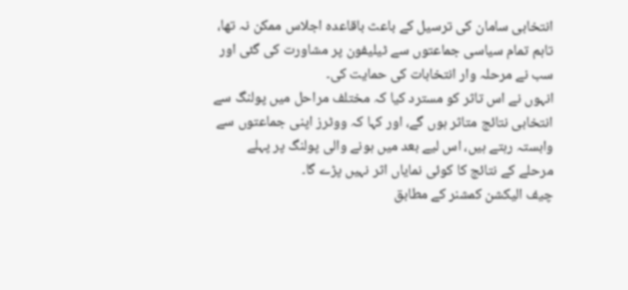انتخابی سامان کی ترسیل کے باعث باقاعدہ اجلاس ممکن نہ تھا، تاہم تمام سیاسی جماعتوں سے ٹیلیفون پر مشاورت کی گئی اور سب نے مرحلہ وار انتخابات کی حمایت کی۔
انہوں نے اس تاثر کو مسترد کیا کہ مختلف مراحل میں پولنگ سے انتخابی نتائج متاثر ہوں گے، اور کہا کہ ووٹرز اپنی جماعتوں سے وابستہ رہتے ہیں، اس لیے بعد میں ہونے والی پولنگ پر پہلے مرحلے کے نتائج کا کوئی نمایاں اثر نہیں پڑے گا۔
چیف الیکشن کمشنر کے مطابق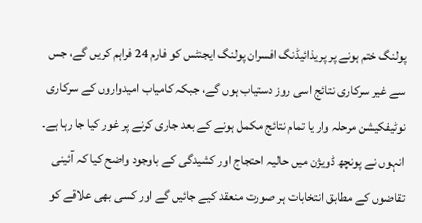پولنگ ختم ہونے پر پریذائیڈنگ افسران پولنگ ایجنٹس کو فارم 24 فراہم کریں گے، جس سے غیر سرکاری نتائج اسی روز دستیاب ہوں گے، جبکہ کامیاب امیدواروں کے سرکاری نوٹیفکیشن مرحلہ وار یا تمام نتائج مکمل ہونے کے بعد جاری کرنے پر غور کیا جا رہا ہے۔
انہوں نے پونچھ ڈویژن میں حالیہ احتجاج اور کشیدگی کے باوجود واضح کیا کہ آئینی تقاضوں کے مطابق انتخابات ہر صورت منعقد کیے جائیں گے اور کسی بھی علاقے کو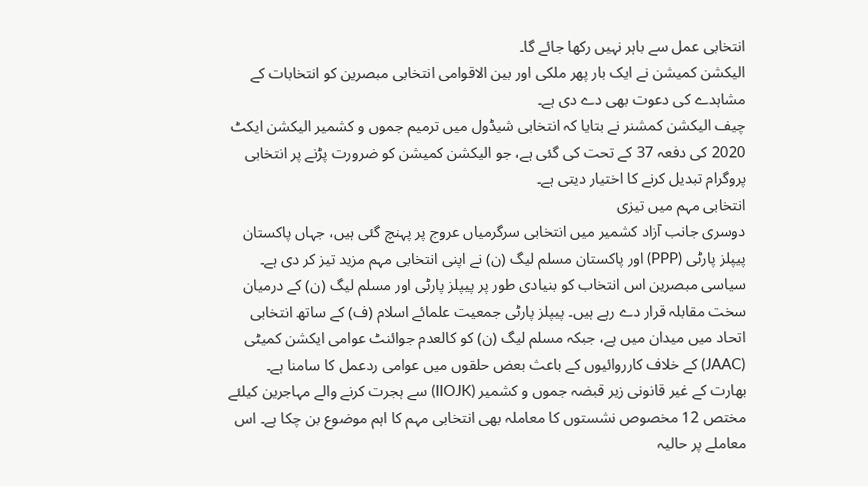انتخابی عمل سے باہر نہیں رکھا جائے گا۔
الیکشن کمیشن نے ایک بار پھر ملکی اور بین الاقوامی انتخابی مبصرین کو انتخابات کے مشاہدے کی دعوت بھی دے دی ہے۔
چیف الیکشن کمشنر نے بتایا کہ انتخابی شیڈول میں ترمیم جموں و کشمیر الیکشن ایکٹ 2020 کی دفعہ 37 کے تحت کی گئی ہے، جو الیکشن کمیشن کو ضرورت پڑنے پر انتخابی پروگرام تبدیل کرنے کا اختیار دیتی ہے۔
انتخابی مہم میں تیزی
دوسری جانب آزاد کشمیر میں انتخابی سرگرمیاں عروج پر پہنچ گئی ہیں، جہاں پاکستان پیپلز پارٹی (PPP) اور پاکستان مسلم لیگ (ن) نے اپنی انتخابی مہم مزید تیز کر دی ہے۔
سیاسی مبصرین اس انتخاب کو بنیادی طور پر پیپلز پارٹی اور مسلم لیگ (ن) کے درمیان سخت مقابلہ قرار دے رہے ہیں۔ پیپلز پارٹی جمعیت علمائے اسلام (ف) کے ساتھ انتخابی اتحاد میں میدان میں ہے، جبکہ مسلم لیگ (ن) کو کالعدم جوائنٹ عوامی ایکشن کمیٹی (JAAC) کے خلاف کارروائیوں کے باعث بعض حلقوں میں عوامی ردعمل کا سامنا ہے۔
بھارت کے غیر قانونی زیر قبضہ جموں و کشمیر (IIOJK) سے ہجرت کرنے والے مہاجرین کیلئے مختص 12 مخصوص نشستوں کا معاملہ بھی انتخابی مہم کا اہم موضوع بن چکا ہے۔ اس معاملے پر حالیہ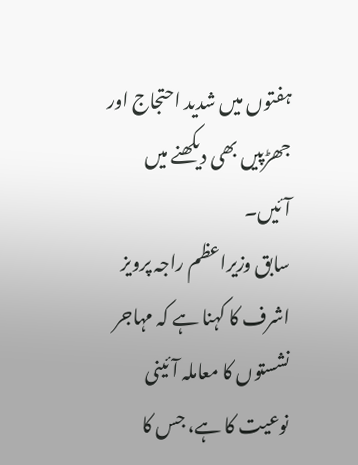ہفتوں میں شدید احتجاج اور جھڑپیں بھی دیکھنے میں آئیں۔
سابق وزیراعظم راجہ پرویز اشرف کا کہنا ہے کہ مہاجر نشستوں کا معاملہ آئینی نوعیت کا ہے، جس کا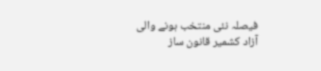فیصلہ نئی منتخب ہونے والی آزاد کشمیر قانون ساز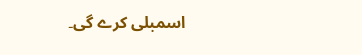اسمبلی کرے گی۔